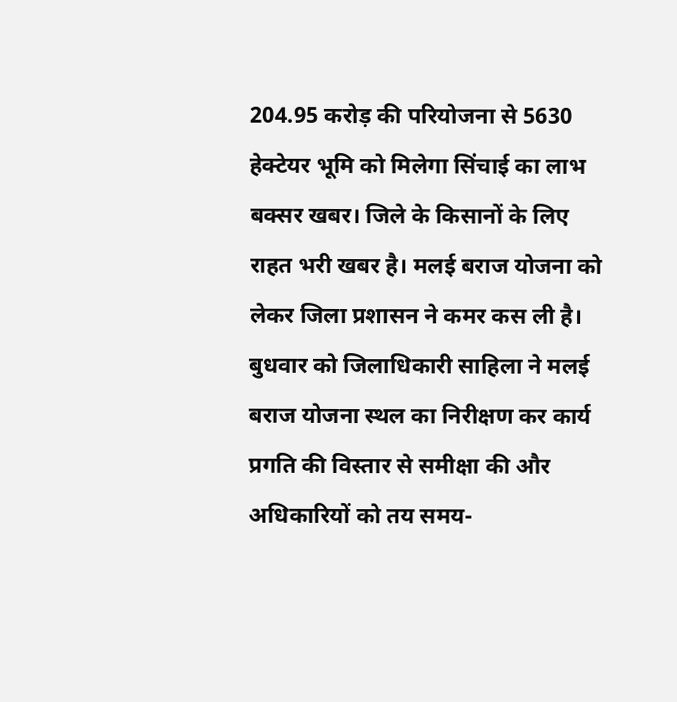204.95 करोड़ की परियोजना से 5630 हेक्टेयर भूमि को मिलेगा सिंचाई का लाभ बक्सर खबर। जिले के किसानों के लिए राहत भरी खबर है। मलई बराज योजना को लेकर जिला प्रशासन ने कमर कस ली है। बुधवार को जिलाधिकारी साहिला ने मलई बराज योजना स्थल का निरीक्षण कर कार्य प्रगति की विस्तार से समीक्षा की और अधिकारियों को तय समय-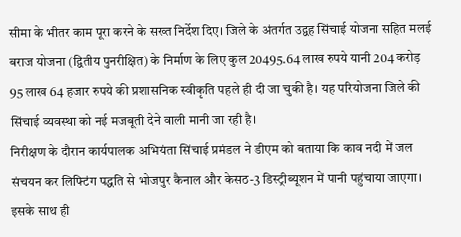सीमा के भीतर काम पूरा करने के सख्त निर्देश दिए। जिले के अंतर्गत उद्वह सिंचाई योजना सहित मलई बराज योजना (द्वितीय पुनरीक्षित) के निर्माण के लिए कुल 20495.64 लाख रुपये यानी 204 करोड़ 95 लाख 64 हजार रुपये की प्रशासनिक स्वीकृति पहले ही दी जा चुकी है। यह परियोजना जिले की सिंचाई व्यवस्था को नई मजबूती देने वाली मानी जा रही है।
निरीक्षण के दौरान कार्यपालक अभियंता सिंचाई प्रमंडल ने डीएम को बताया कि काव नदी में जल संचयन कर लिफ्टिंग पद्धति से भोजपुर कैनाल और केसठ-3 डिस्ट्रीब्यूशन में पानी पहुंचाया जाएगा। इसके साथ ही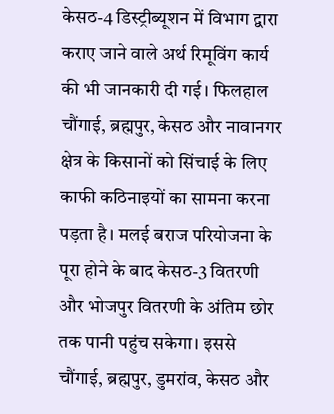केसठ-4 डिस्ट्रीब्यूशन में विभाग द्वारा कराए जाने वाले अर्थ रिमूविंग कार्य की भी जानकारी दी गई। फिलहाल चौंगाई, ब्रह्मपुर, केसठ और नावानगर क्षेत्र के किसानों को सिंचाई के लिए काफी कठिनाइयों का सामना करना पड़ता है। मलई बराज परियोजना के पूरा होने के बाद केसठ-3 वितरणी और भोजपुर वितरणी के अंतिम छोर तक पानी पहुंच सकेगा। इससे चौंगाई, ब्रह्मपुर, डुमरांव, केसठ और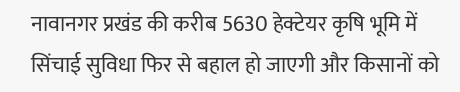नावानगर प्रखंड की करीब 5630 हेक्टेयर कृषि भूमि में सिंचाई सुविधा फिर से बहाल हो जाएगी और किसानों को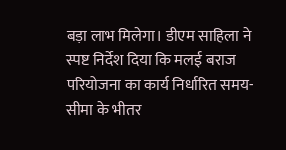बड़ा लाभ मिलेगा। डीएम साहिला ने स्पष्ट निर्देश दिया कि मलई बराज परियोजना का कार्य निर्धारित समय-सीमा के भीतर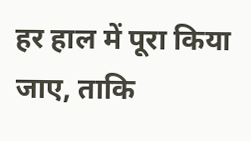हर हाल में पूरा किया जाए, ताकि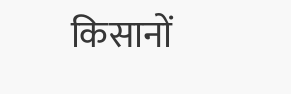किसानों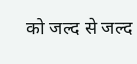को जल्द से जल्द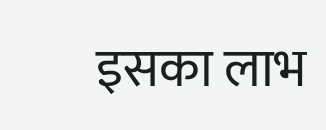इसका लाभ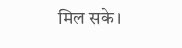मिल सके।